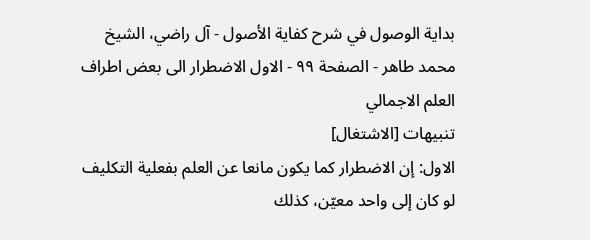بداية الوصول في شرح كفاية الأصول - آل راضي، الشيخ محمد طاهر - الصفحة ٩٩ - الاول الاضطرار الى بعض اطراف العلم الاجمالي
تنبيهات [الاشتغال]
الاول: إن الاضطرار كما يكون مانعا عن العلم بفعلية التكليف لو كان إلى واحد معيّن، كذلك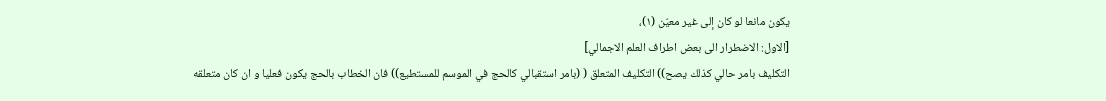يكون مانعا لو كان إلى غير معيّن (١)،
[الاول: الاضطرار الى بعض اطراف العلم الاجمالي]
التكليف بامر حالي كذلك يصح)) التكليف المتعلق ( (بامر استقبالي كالحج في الموسم للمستطيع)) فان الخطاب بالحج يكون فعليا و ان كان متعلقه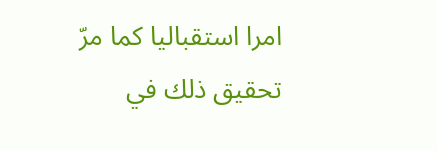امرا استقباليا كما مرّ تحقيق ذلك في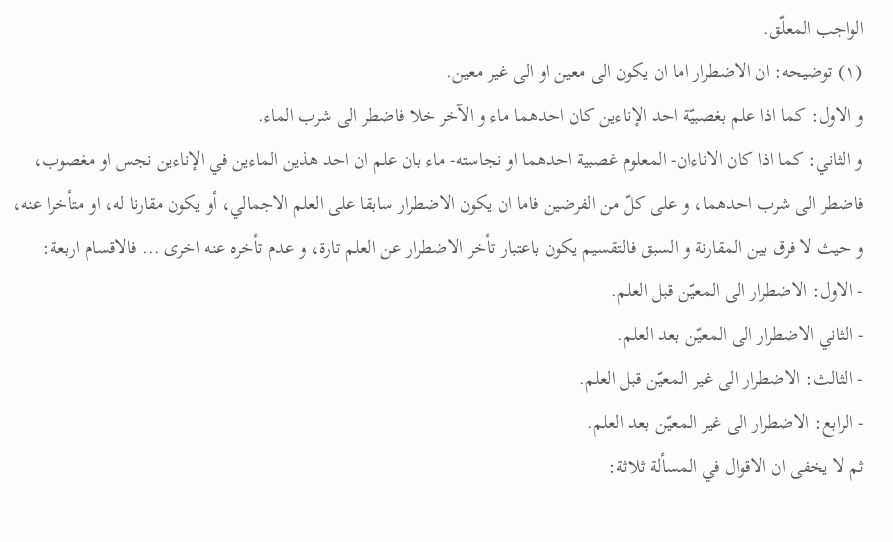الواجب المعلّق.
(١) توضيحه: ان الاضطرار اما ان يكون الى معين او الى غير معين.
و الاول: كما اذا علم بغصبيّة احد الإناءين كان احدهما ماء و الآخر خلا فاضطر الى شرب الماء.
و الثاني: كما اذا كان الاناءان- المعلوم غصبية احدهما او نجاسته- ماء بان علم ان احد هذين الماءين في الإناءين نجس او مغصوب، فاضطر الى شرب احدهما، و على كلّ من الفرضين فاما ان يكون الاضطرار سابقا على العلم الاجمالي، أو يكون مقارنا له، او متأخرا عنه، و حيث لا فرق بين المقارنة و السبق فالتقسيم يكون باعتبار تأخر الاضطرار عن العلم تارة، و عدم تأخره عنه اخرى ... فالاقسام اربعة:
- الاول: الاضطرار الى المعيّن قبل العلم.
- الثاني الاضطرار الى المعيّن بعد العلم.
- الثالث: الاضطرار الى غير المعيّن قبل العلم.
- الرابع: الاضطرار الى غير المعيّن بعد العلم.
ثم لا يخفى ان الاقوال في المسألة ثلاثة: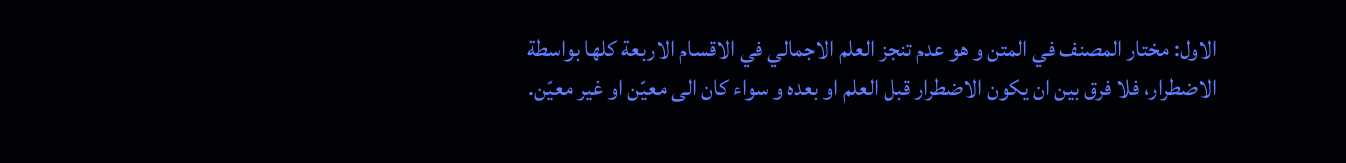الاول: مختار المصنف في المتن و هو عدم تنجز العلم الاجمالي في الاقسام الاربعة كلها بواسطة الاضطرار، فلا فرق بين ان يكون الاضطرار قبل العلم او بعده و سواء كان الى معيّن او غير معيّن.